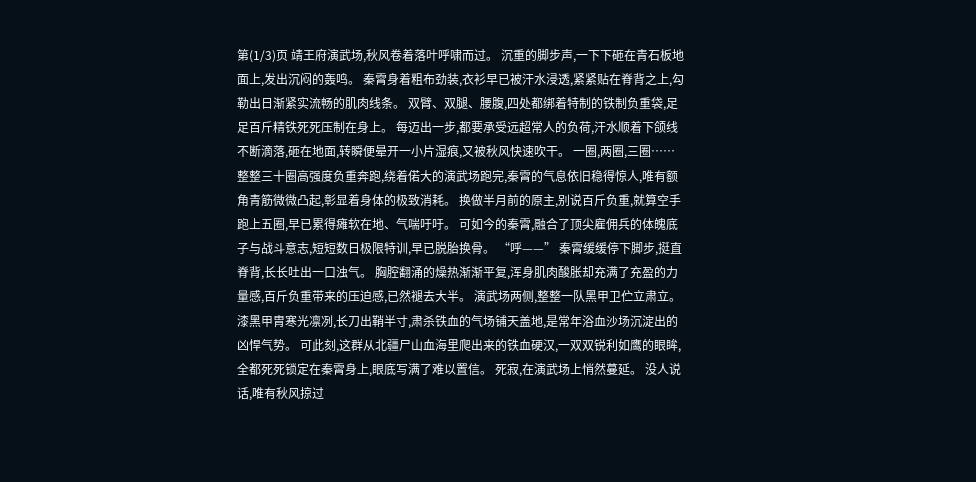第(1/3)页 靖王府演武场,秋风卷着落叶呼啸而过。 沉重的脚步声,一下下砸在青石板地面上,发出沉闷的轰鸣。 秦霄身着粗布劲装,衣衫早已被汗水浸透,紧紧贴在脊背之上,勾勒出日渐紧实流畅的肌肉线条。 双臂、双腿、腰腹,四处都绑着特制的铁制负重袋,足足百斤精铁死死压制在身上。 每迈出一步,都要承受远超常人的负荷,汗水顺着下颌线不断滴落,砸在地面,转瞬便晕开一小片湿痕,又被秋风快速吹干。 一圈,两圈,三圈…… 整整三十圈高强度负重奔跑,绕着偌大的演武场跑完,秦霄的气息依旧稳得惊人,唯有额角青筋微微凸起,彰显着身体的极致消耗。 换做半月前的原主,别说百斤负重,就算空手跑上五圈,早已累得瘫软在地、气喘吁吁。 可如今的秦霄,融合了顶尖雇佣兵的体魄底子与战斗意志,短短数日极限特训,早已脱胎换骨。 “呼——” 秦霄缓缓停下脚步,挺直脊背,长长吐出一口浊气。 胸腔翻涌的燥热渐渐平复,浑身肌肉酸胀却充满了充盈的力量感,百斤负重带来的压迫感,已然褪去大半。 演武场两侧,整整一队黑甲卫伫立肃立。 漆黑甲胄寒光凛冽,长刀出鞘半寸,肃杀铁血的气场铺天盖地,是常年浴血沙场沉淀出的凶悍气势。 可此刻,这群从北疆尸山血海里爬出来的铁血硬汉,一双双锐利如鹰的眼眸,全都死死锁定在秦霄身上,眼底写满了难以置信。 死寂,在演武场上悄然蔓延。 没人说话,唯有秋风掠过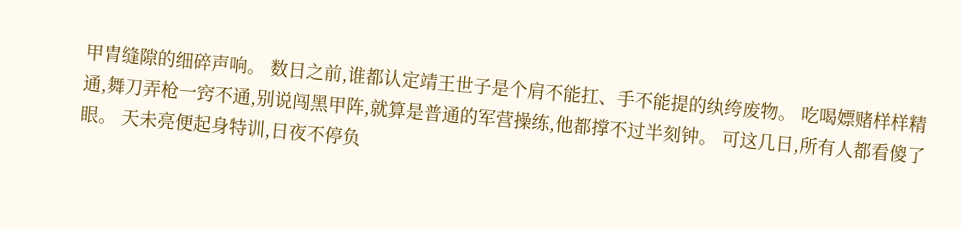甲胄缝隙的细碎声响。 数日之前,谁都认定靖王世子是个肩不能扛、手不能提的纨绔废物。 吃喝嫖赌样样精通,舞刀弄枪一窍不通,别说闯黑甲阵,就算是普通的军营操练,他都撑不过半刻钟。 可这几日,所有人都看傻了眼。 天未亮便起身特训,日夜不停负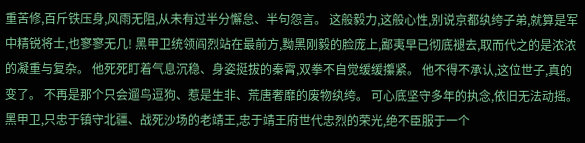重苦修,百斤铁压身,风雨无阻,从未有过半分懈怠、半句怨言。 这般毅力,这般心性,别说京都纨绔子弟,就算是军中精锐将士,也寥寥无几! 黑甲卫统领阎烈站在最前方,黝黑刚毅的脸庞上,鄙夷早已彻底褪去,取而代之的是浓浓的凝重与复杂。 他死死盯着气息沉稳、身姿挺拔的秦霄,双拳不自觉缓缓攥紧。 他不得不承认,这位世子,真的变了。 不再是那个只会遛鸟逗狗、惹是生非、荒唐奢靡的废物纨绔。 可心底坚守多年的执念,依旧无法动摇。 黑甲卫,只忠于镇守北疆、战死沙场的老靖王,忠于靖王府世代忠烈的荣光,绝不臣服于一个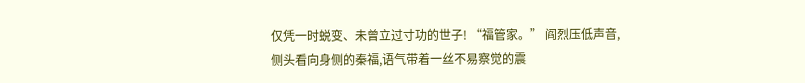仅凭一时蜕变、未曾立过寸功的世子! “福管家。” 阎烈压低声音,侧头看向身侧的秦福,语气带着一丝不易察觉的震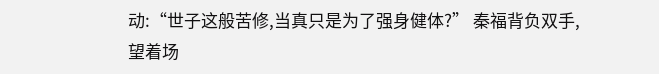动:“世子这般苦修,当真只是为了强身健体?” 秦福背负双手,望着场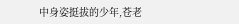中身姿挺拔的少年,苍老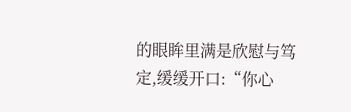的眼眸里满是欣慰与笃定,缓缓开口:“你心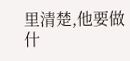里清楚,他要做什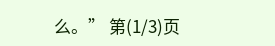么。” 第(1/3)页